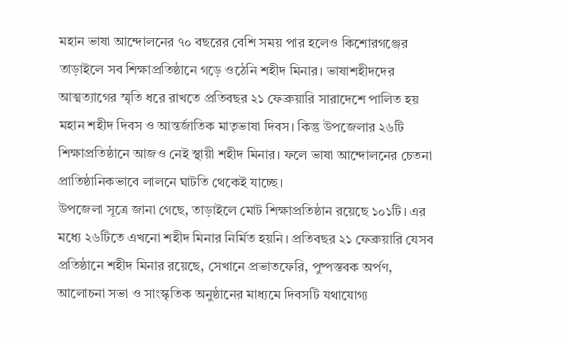মহান ভাষা আন্দোলনের ৭০ বছরের বেশি সময় পার হলেও কিশোরগঞ্জের তাড়াইলে সব শিক্ষাপ্রতিষ্ঠানে গড়ে ওঠেনি শহীদ মিনার। ভাষাশহীদদের আত্মত্যাগের স্মৃতি ধরে রাখতে প্রতিবছর ২১ ফেব্রুয়ারি সারাদেশে পালিত হয় মহান শহীদ দিবস ও আন্তর্জাতিক মাতৃভাষা দিবস। কিন্তু উপজেলার ২৬টি শিক্ষাপ্রতিষ্ঠানে আজও নেই স্থায়ী শহীদ মিনার। ফলে ভাষা আন্দোলনের চেতনা প্রাতিষ্ঠানিকভাবে লালনে ঘাটতি থেকেই যাচ্ছে।
উপজেলা সূত্রে জানা গেছে, তাড়াইলে মোট শিক্ষাপ্রতিষ্ঠান রয়েছে ১০১টি। এর মধ্যে ২৬টিতে এখনো শহীদ মিনার নির্মিত হয়নি। প্রতিবছর ২১ ফেব্রুয়ারি যেসব প্রতিষ্ঠানে শহীদ মিনার রয়েছে, সেখানে প্রভাতফেরি, পুষ্পস্তবক অর্পণ, আলোচনা সভা ও সাংস্কৃতিক অনুষ্ঠানের মাধ্যমে দিবসটি যথাযোগ্য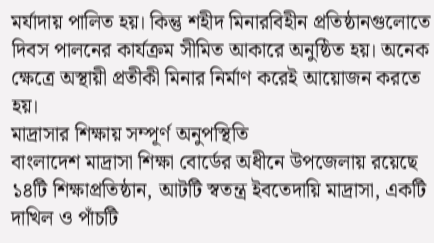মর্যাদায় পালিত হয়। কিন্তু শহীদ মিনারবিহীন প্রতিষ্ঠানগুলোতে দিবস পালনের কার্যক্রম সীমিত আকারে অনুষ্ঠিত হয়। অনেক ক্ষেত্রে অস্থায়ী প্রতীকী মিনার নির্মাণ করেই আয়োজন করতে হয়।
মাদ্রাসার শিক্ষায় সম্পূর্ণ অনুপস্থিতি
বাংলাদেশ মাদ্রাসা শিক্ষা বোর্ডের অধীনে উপজেলায় রয়েছে ১৪টি শিক্ষাপ্রতিষ্ঠান, আটটি স্বতন্ত্র ইবতেদায়ি মাদ্রাসা, একটি দাখিল ও পাঁচটি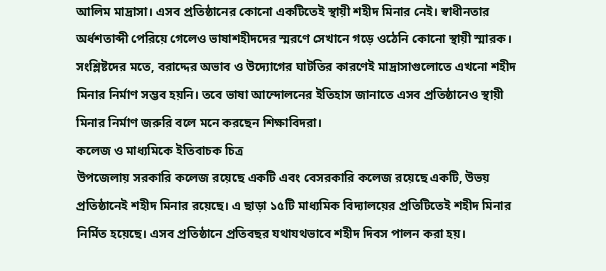আলিম মাদ্রাসা। এসব প্রতিষ্ঠানের কোনো একটিতেই স্থায়ী শহীদ মিনার নেই। স্বাধীনতার অর্ধশতাব্দী পেরিয়ে গেলেও ভাষাশহীদদের স্মরণে সেখানে গড়ে ওঠেনি কোনো স্থায়ী স্মারক।
সংশ্লিষ্টদের মতে, বরাদ্দের অভাব ও উদ্যোগের ঘাটতির কারণেই মাদ্রাসাগুলোতে এখনো শহীদ মিনার নির্মাণ সম্ভব হয়নি। তবে ভাষা আন্দোলনের ইতিহাস জানাতে এসব প্রতিষ্ঠানেও স্থায়ী মিনার নির্মাণ জরুরি বলে মনে করছেন শিক্ষাবিদরা।
কলেজ ও মাধ্যমিকে ইতিবাচক চিত্র
উপজেলায় সরকারি কলেজ রয়েছে একটি এবং বেসরকারি কলেজ রয়েছে একটি, উভয় প্রতিষ্ঠানেই শহীদ মিনার রয়েছে। এ ছাড়া ১৫টি মাধ্যমিক বিদ্যালয়ের প্রতিটিতেই শহীদ মিনার নির্মিত হয়েছে। এসব প্রতিষ্ঠানে প্রতিবছর যথাযথভাবে শহীদ দিবস পালন করা হয়।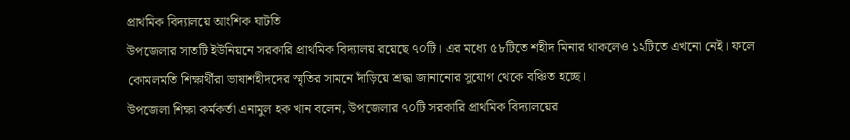প্রাথমিক বিদ্যালয়ে আংশিক ঘাটতি
উপজেলার সাতটি ইউনিয়নে সরকারি প্রাথমিক বিদ্যালয় রয়েছে ৭০টি। এর মধ্যে ৫৮টিতে শহীদ মিনার থাকলেও ১২টিতে এখনো নেই। ফলে কোমলমতি শিক্ষার্থীরা ভাষাশহীদদের স্মৃতির সামনে দাঁড়িয়ে শ্রদ্ধা জানানোর সুযোগ থেকে বঞ্চিত হচ্ছে।
উপজেলা শিক্ষা কর্মকর্তা এনামুল হক খান বলেন, উপজেলার ৭০টি সরকারি প্রাথমিক বিদ্যালয়ের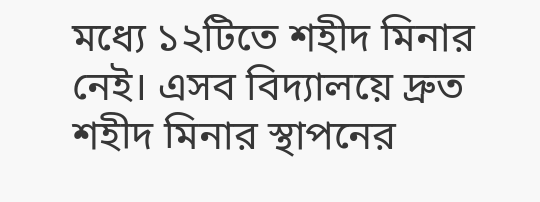মধ্যে ১২টিতে শহীদ মিনার নেই। এসব বিদ্যালয়ে দ্রুত শহীদ মিনার স্থাপনের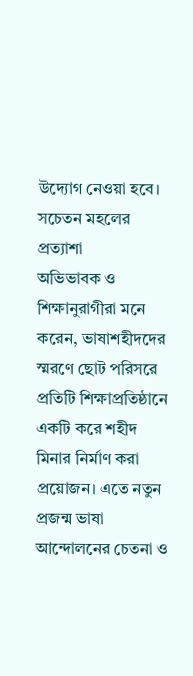উদ্যোগ নেওয়া হবে।
সচেতন মহলের প্রত্যাশা
অভিভাবক ও শিক্ষানুরাগীরা মনে করেন, ভাষাশহীদদের স্মরণে ছোট পরিসরে প্রতিটি শিক্ষাপ্রতিষ্ঠানে একটি করে শহীদ মিনার নির্মাণ করা প্রয়োজন। এতে নতুন প্রজন্ম ভাষা আন্দোলনের চেতনা ও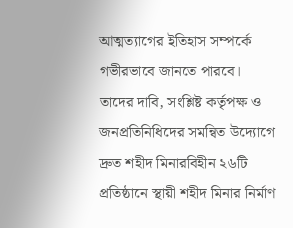আত্মত্যাগের ইতিহাস সম্পর্কে গভীরভাবে জানতে পারবে।
তাদের দাবি, সংশ্লিষ্ট কর্তৃপক্ষ ও জনপ্রতিনিধিদের সমন্বিত উদ্যোগে দ্রুত শহীদ মিনারবিহীন ২৬টি প্রতিষ্ঠানে স্থায়ী শহীদ মিনার নির্মাণ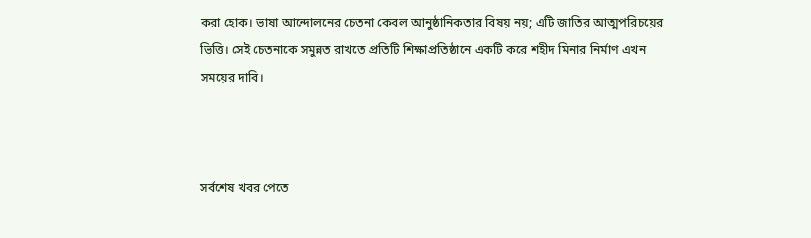করা হোক। ভাষা আন্দোলনের চেতনা কেবল আনুষ্ঠানিকতার বিষয় নয়; এটি জাতির আত্মপরিচয়ের ভিত্তি। সেই চেতনাকে সমুন্নত রাখতে প্রতিটি শিক্ষাপ্রতিষ্ঠানে একটি করে শহীদ মিনার নির্মাণ এখন সময়ের দাবি।



সর্বশেষ খবর পেতে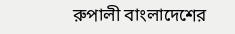রুপালী বাংলাদেশের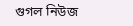গুগল নিউজ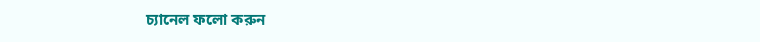চ্যানেল ফলো করুন